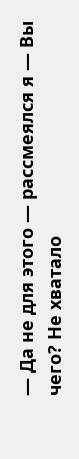— Да не для этого — рассмеялся я — Вы чего? Не хватало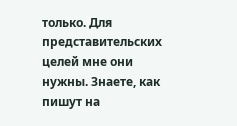только. Для представительских целей мне они нужны. Знаете, как пишут на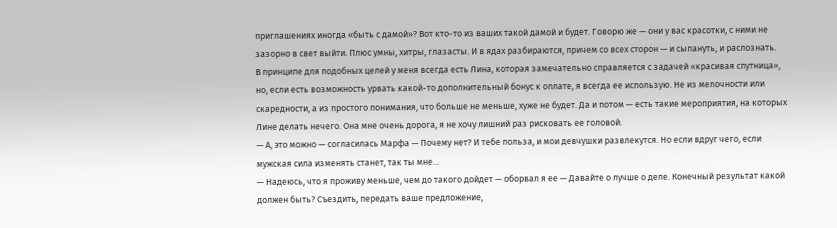приглашениях иногда «быть с дамой»? Вот кто-то из ваших такой дамой и будет. Говорю же — они у вас красотки, с ними не зазорно в свет выйти. Плюс умны, хитры, глазасты. И в ядах разбираются, причем со всех сторон — и сыпануть, и распознать.
В принципе для подобных целей у меня всегда есть Лина, которая замечательно справляется с задачей «красивая спутница», но, если есть возможность урвать какой-то дополнительный бонус к оплате, я всегда ее использую. Не из мелочности или скаредности, а из простого понимания, что больше не меньше, хуже не будет. Да и потом — есть такие мероприятия, на которых Лине делать нечего. Она мне очень дорога, я не хочу лишний раз рисковать ее головой.
— А, это можно — согласилась Марфа — Почему нет? И тебе польза, и мои девчушки развлекутся. Но если вдруг чего, если мужская сила изменять станет, так ты мне…
— Надеюсь, что я проживу меньше, чем до такого дойдет — оборвал я ее — Давайте о лучше о деле. Конечный результат какой должен быть? Съездить, передать ваше предложение,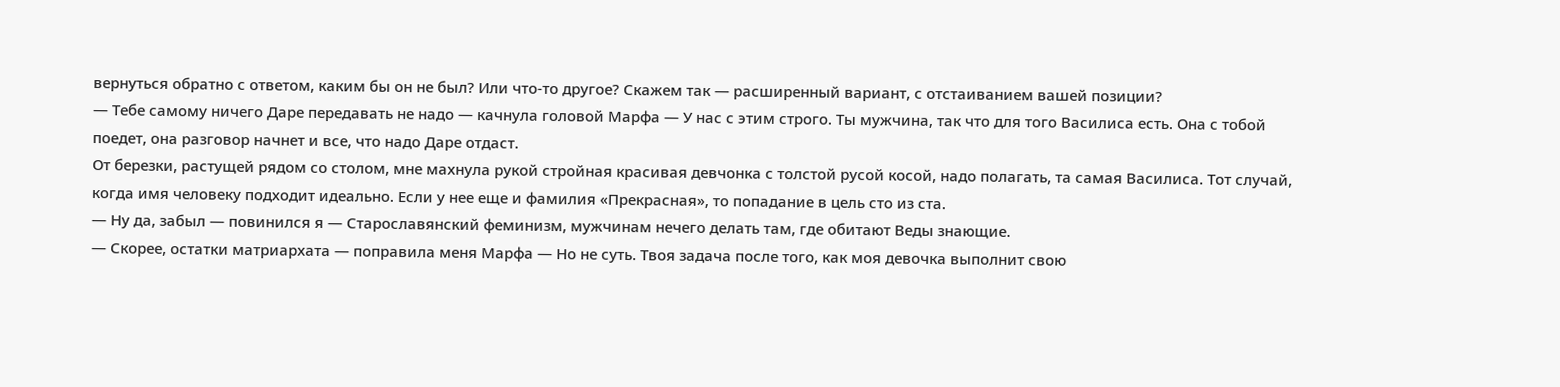вернуться обратно с ответом, каким бы он не был? Или что-то другое? Скажем так — расширенный вариант, с отстаиванием вашей позиции?
— Тебе самому ничего Даре передавать не надо — качнула головой Марфа — У нас с этим строго. Ты мужчина, так что для того Василиса есть. Она с тобой поедет, она разговор начнет и все, что надо Даре отдаст.
От березки, растущей рядом со столом, мне махнула рукой стройная красивая девчонка с толстой русой косой, надо полагать, та самая Василиса. Тот случай, когда имя человеку подходит идеально. Если у нее еще и фамилия «Прекрасная», то попадание в цель сто из ста.
— Ну да, забыл — повинился я — Старославянский феминизм, мужчинам нечего делать там, где обитают Веды знающие.
— Скорее, остатки матриархата — поправила меня Марфа — Но не суть. Твоя задача после того, как моя девочка выполнит свою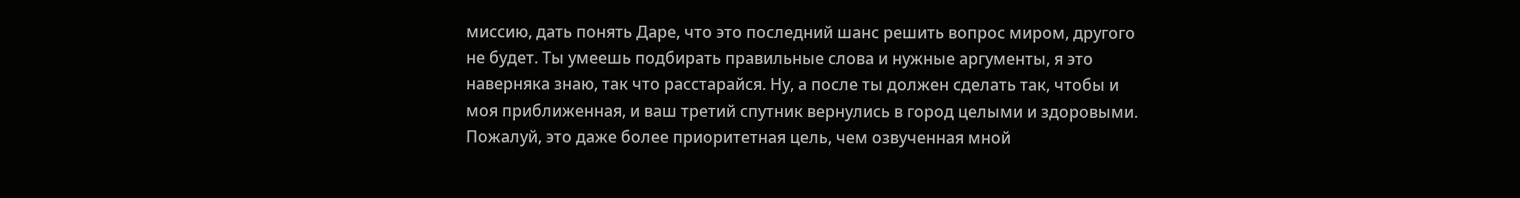миссию, дать понять Даре, что это последний шанс решить вопрос миром, другого не будет. Ты умеешь подбирать правильные слова и нужные аргументы, я это наверняка знаю, так что расстарайся. Ну, а после ты должен сделать так, чтобы и моя приближенная, и ваш третий спутник вернулись в город целыми и здоровыми. Пожалуй, это даже более приоритетная цель, чем озвученная мной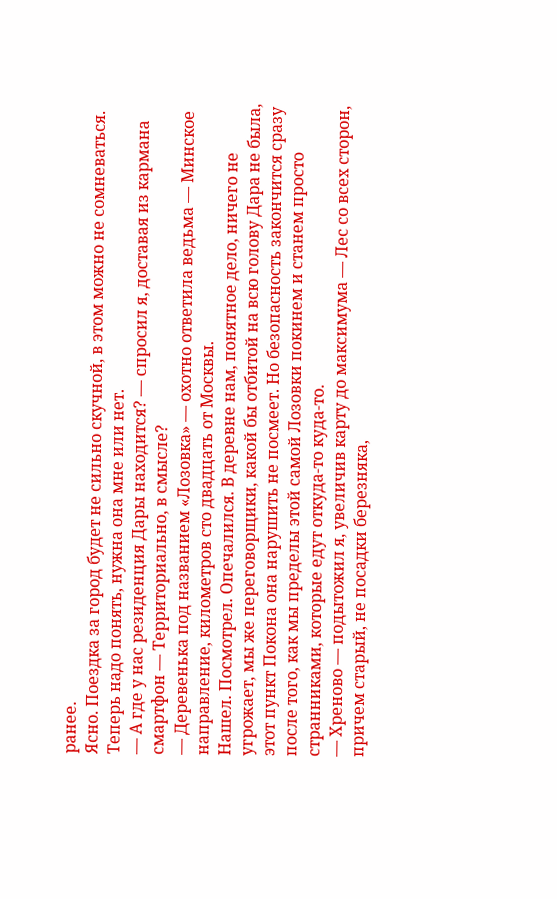ранее.
Ясно. Поездка за город будет не сильно скучной, в этом можно не сомневаться. Теперь надо понять, нужна она мне или нет.
— А где у нас резиденция Дары находится? — спросил я, доставая из кармана смартфон — Территориально, в смысле?
— Деревенька под названием «Лозовка» — охотно ответила ведьма — Минское направление, километров сто двадцать от Москвы.
Нашел. Посмотрел. Опечалился. В деревне нам, понятное дело, ничего не угрожает, мы же переговорщики, какой бы отбитой на всю голову Дара не была, этот пункт Покона она нарушить не посмеет. Но безопасность закончится сразу после того, как мы пределы этой самой Лозовки покинем и станем просто странниками, которые едут откуда-то куда-то.
— Хреново — подытожил я, увеличив карту до максимума — Лес со всех сторон, причем старый, не посадки березняка,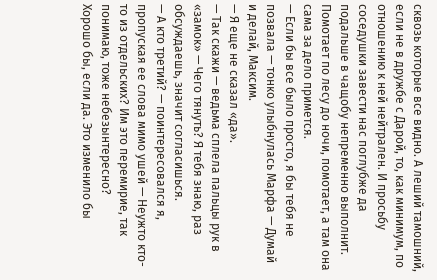сквозь которые все видно. А леший тамошний, если не в дружбе с Дарой, то, как минимум, по отношению к ней нейтрален. И просьбу соседушки завести нас поглубже да подальше в чащобу непременно выполнит. Помотает по лесу до ночи, помотает, а там она сама за дело примется.
— Если бы все было просто, я бы тебя не позвала — тонко улыбнулась Марфа — Думай и делай, Максим.
— Я еще не сказал «да».
— Так скажи — ведьма сплела пальцы рук в «замок» — Чего тянуть? Я тебя знаю, раз обсуждаешь, значит согласишься.
— А кто третий? — поинтересовался я, пропуская ее слова мимо ушей — Неужто кто-то из отдельских? Им это перемирие, так понимаю, тоже небезынтересно?
Хорошо бы, если да. Это изменило бы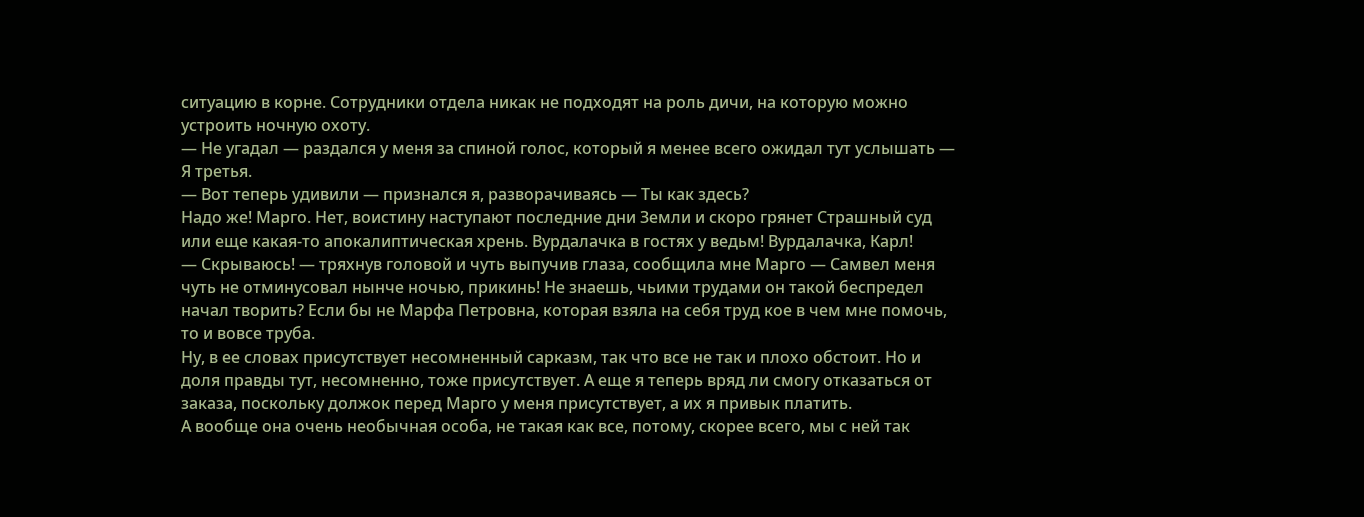ситуацию в корне. Сотрудники отдела никак не подходят на роль дичи, на которую можно устроить ночную охоту.
— Не угадал — раздался у меня за спиной голос, который я менее всего ожидал тут услышать — Я третья.
— Вот теперь удивили — признался я, разворачиваясь — Ты как здесь?
Надо же! Марго. Нет, воистину наступают последние дни Земли и скоро грянет Страшный суд или еще какая-то апокалиптическая хрень. Вурдалачка в гостях у ведьм! Вурдалачка, Карл!
— Скрываюсь! — тряхнув головой и чуть выпучив глаза, сообщила мне Марго — Самвел меня чуть не отминусовал нынче ночью, прикинь! Не знаешь, чьими трудами он такой беспредел начал творить? Если бы не Марфа Петровна, которая взяла на себя труд кое в чем мне помочь, то и вовсе труба.
Ну, в ее словах присутствует несомненный сарказм, так что все не так и плохо обстоит. Но и доля правды тут, несомненно, тоже присутствует. А еще я теперь вряд ли смогу отказаться от заказа, поскольку должок перед Марго у меня присутствует, а их я привык платить.
А вообще она очень необычная особа, не такая как все, потому, скорее всего, мы с ней так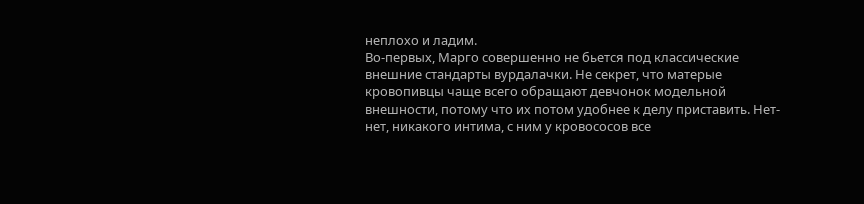неплохо и ладим.
Во-первых, Марго совершенно не бьется под классические внешние стандарты вурдалачки. Не секрет, что матерые кровопивцы чаще всего обращают девчонок модельной внешности, потому что их потом удобнее к делу приставить. Нет-нет, никакого интима, с ним у кровососов все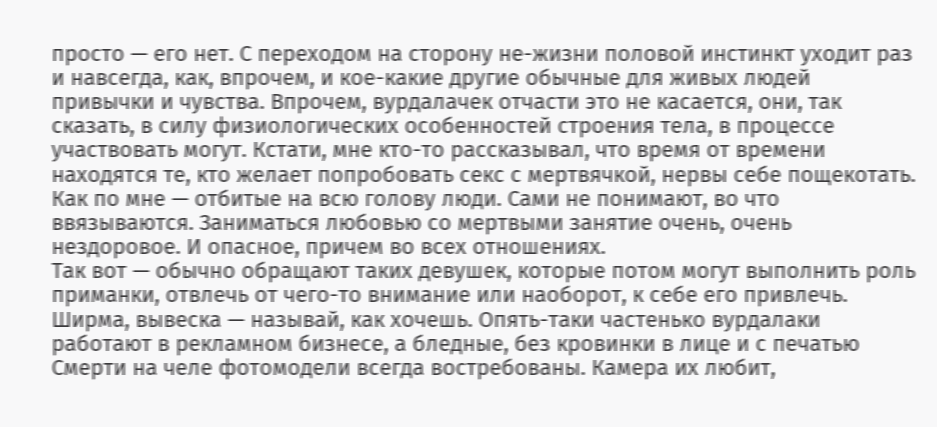просто — его нет. С переходом на сторону не-жизни половой инстинкт уходит раз и навсегда, как, впрочем, и кое-какие другие обычные для живых людей привычки и чувства. Впрочем, вурдалачек отчасти это не касается, они, так сказать, в силу физиологических особенностей строения тела, в процессе участвовать могут. Кстати, мне кто-то рассказывал, что время от времени находятся те, кто желает попробовать секс с мертвячкой, нервы себе пощекотать. Как по мне — отбитые на всю голову люди. Сами не понимают, во что ввязываются. Заниматься любовью со мертвыми занятие очень, очень нездоровое. И опасное, причем во всех отношениях.
Так вот — обычно обращают таких девушек, которые потом могут выполнить роль приманки, отвлечь от чего-то внимание или наоборот, к себе его привлечь. Ширма, вывеска — называй, как хочешь. Опять-таки частенько вурдалаки работают в рекламном бизнесе, а бледные, без кровинки в лице и с печатью Смерти на челе фотомодели всегда востребованы. Камера их любит,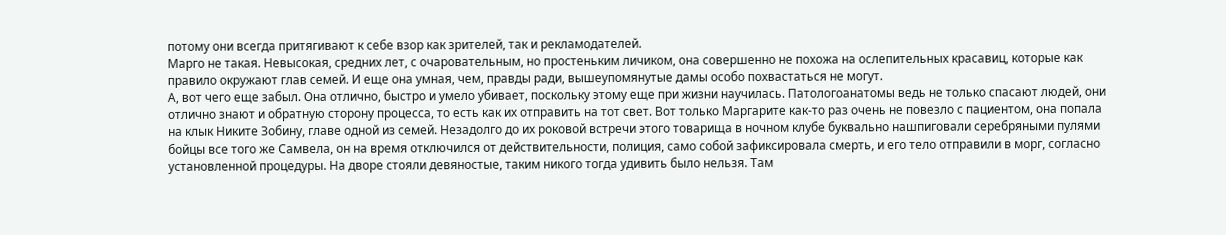потому они всегда притягивают к себе взор как зрителей, так и рекламодателей.
Марго не такая. Невысокая, средних лет, с очаровательным, но простеньким личиком, она совершенно не похожа на ослепительных красавиц, которые как правило окружают глав семей. И еще она умная, чем, правды ради, вышеупомянутые дамы особо похвастаться не могут.
А, вот чего еще забыл. Она отлично, быстро и умело убивает, поскольку этому еще при жизни научилась. Патологоанатомы ведь не только спасают людей, они отлично знают и обратную сторону процесса, то есть как их отправить на тот свет. Вот только Маргарите как-то раз очень не повезло с пациентом, она попала на клык Никите Зобину, главе одной из семей. Незадолго до их роковой встречи этого товарища в ночном клубе буквально нашпиговали серебряными пулями бойцы все того же Самвела, он на время отключился от действительности, полиция, само собой зафиксировала смерть, и его тело отправили в морг, согласно установленной процедуры. На дворе стояли девяностые, таким никого тогда удивить было нельзя. Там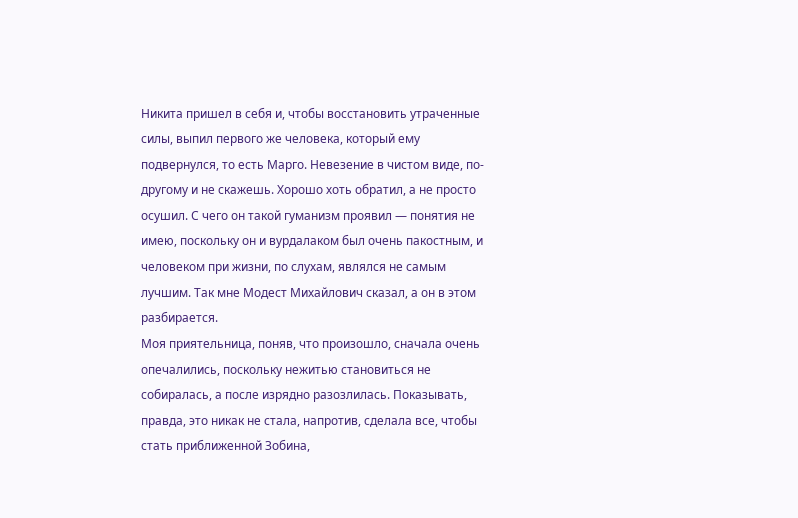Никита пришел в себя и, чтобы восстановить утраченные силы, выпил первого же человека, который ему подвернулся, то есть Марго. Невезение в чистом виде, по-другому и не скажешь. Хорошо хоть обратил, а не просто осушил. С чего он такой гуманизм проявил — понятия не имею, поскольку он и вурдалаком был очень пакостным, и человеком при жизни, по слухам, являлся не самым лучшим. Так мне Модест Михайлович сказал, а он в этом разбирается.
Моя приятельница, поняв, что произошло, сначала очень опечалились, поскольку нежитью становиться не собиралась, а после изрядно разозлилась. Показывать, правда, это никак не стала, напротив, сделала все, чтобы стать приближенной Зобина,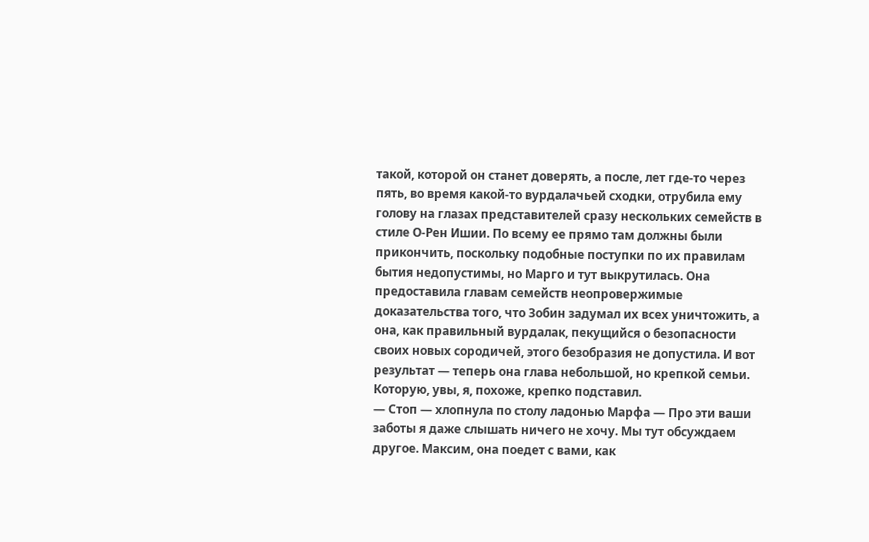такой, которой он станет доверять, а после, лет где-то через пять, во время какой-то вурдалачьей сходки, отрубила ему голову на глазах представителей сразу нескольких семейств в стиле О-Рен Ишии. По всему ее прямо там должны были прикончить, поскольку подобные поступки по их правилам бытия недопустимы, но Марго и тут выкрутилась. Она предоставила главам семейств неопровержимые доказательства того, что Зобин задумал их всех уничтожить, а она, как правильный вурдалак, пекущийся о безопасности своих новых сородичей, этого безобразия не допустила. И вот результат — теперь она глава небольшой, но крепкой семьи. Которую, увы, я, похоже, крепко подставил.
— Стоп — хлопнула по столу ладонью Марфа — Про эти ваши заботы я даже слышать ничего не хочу. Мы тут обсуждаем другое. Максим, она поедет с вами, как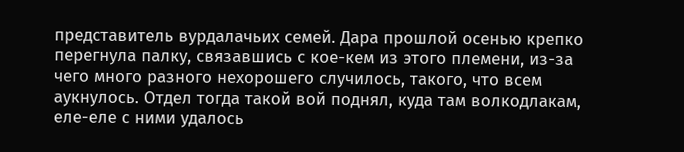представитель вурдалачьих семей. Дара прошлой осенью крепко перегнула палку, связавшись с кое-кем из этого племени, из-за чего много разного нехорошего случилось, такого, что всем аукнулось. Отдел тогда такой вой поднял, куда там волкодлакам, еле-еле с ними удалось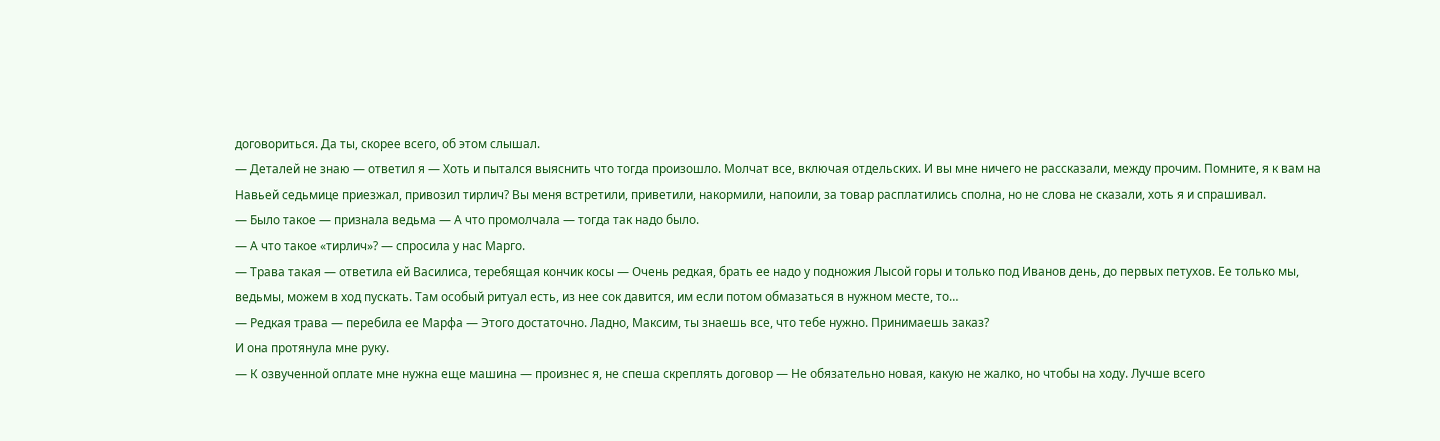договориться. Да ты, скорее всего, об этом слышал.
— Деталей не знаю — ответил я — Хоть и пытался выяснить что тогда произошло. Молчат все, включая отдельских. И вы мне ничего не рассказали, между прочим. Помните, я к вам на Навьей седьмице приезжал, привозил тирлич? Вы меня встретили, приветили, накормили, напоили, за товар расплатились сполна, но не слова не сказали, хоть я и спрашивал.
— Было такое — признала ведьма — А что промолчала — тогда так надо было.
— А что такое «тирлич»? — спросила у нас Марго.
— Трава такая — ответила ей Василиса, теребящая кончик косы — Очень редкая, брать ее надо у подножия Лысой горы и только под Иванов день, до первых петухов. Ее только мы, ведьмы, можем в ход пускать. Там особый ритуал есть, из нее сок давится, им если потом обмазаться в нужном месте, то…
— Редкая трава — перебила ее Марфа — Этого достаточно. Ладно, Максим, ты знаешь все, что тебе нужно. Принимаешь заказ?
И она протянула мне руку.
— К озвученной оплате мне нужна еще машина — произнес я, не спеша скреплять договор — Не обязательно новая, какую не жалко, но чтобы на ходу. Лучше всего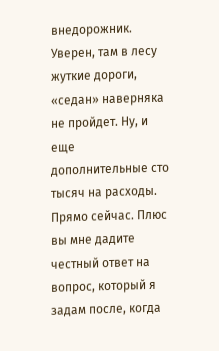внедорожник. Уверен, там в лесу жуткие дороги, «седан» наверняка не пройдет. Ну, и еще дополнительные сто тысяч на расходы. Прямо сейчас. Плюс вы мне дадите честный ответ на вопрос, который я задам после, когда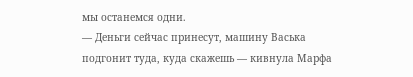мы останемся одни.
— Деньги сейчас принесут, машину Васька подгонит туда, куда скажешь — кивнула Марфа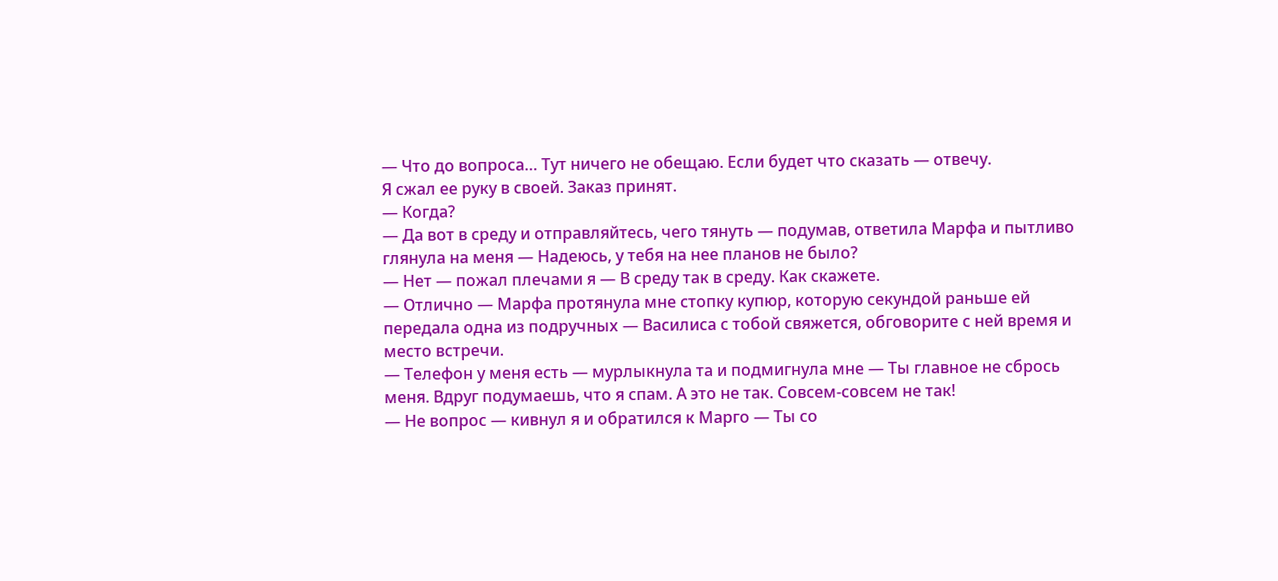— Что до вопроса… Тут ничего не обещаю. Если будет что сказать — отвечу.
Я сжал ее руку в своей. Заказ принят.
— Когда?
— Да вот в среду и отправляйтесь, чего тянуть — подумав, ответила Марфа и пытливо глянула на меня — Надеюсь, у тебя на нее планов не было?
— Нет — пожал плечами я — В среду так в среду. Как скажете.
— Отлично — Марфа протянула мне стопку купюр, которую секундой раньше ей передала одна из подручных — Василиса с тобой свяжется, обговорите с ней время и место встречи.
— Телефон у меня есть — мурлыкнула та и подмигнула мне — Ты главное не сбрось меня. Вдруг подумаешь, что я спам. А это не так. Совсем-совсем не так!
— Не вопрос — кивнул я и обратился к Марго — Ты со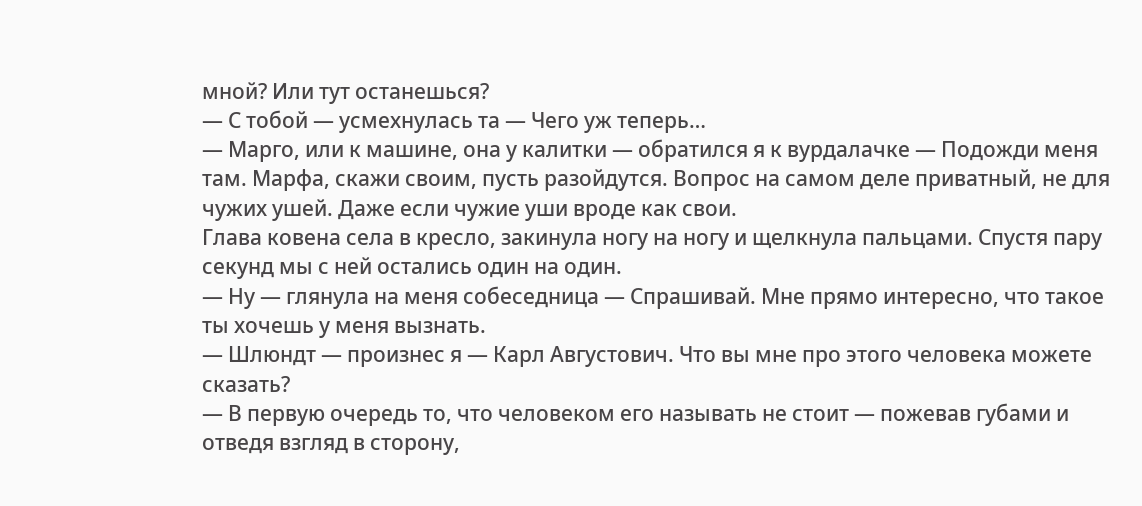мной? Или тут останешься?
— С тобой — усмехнулась та — Чего уж теперь…
— Марго, или к машине, она у калитки — обратился я к вурдалачке — Подожди меня там. Марфа, скажи своим, пусть разойдутся. Вопрос на самом деле приватный, не для чужих ушей. Даже если чужие уши вроде как свои.
Глава ковена села в кресло, закинула ногу на ногу и щелкнула пальцами. Спустя пару секунд мы с ней остались один на один.
— Ну — глянула на меня собеседница — Спрашивай. Мне прямо интересно, что такое ты хочешь у меня вызнать.
— Шлюндт — произнес я — Карл Августович. Что вы мне про этого человека можете сказать?
— В первую очередь то, что человеком его называть не стоит — пожевав губами и отведя взгляд в сторону,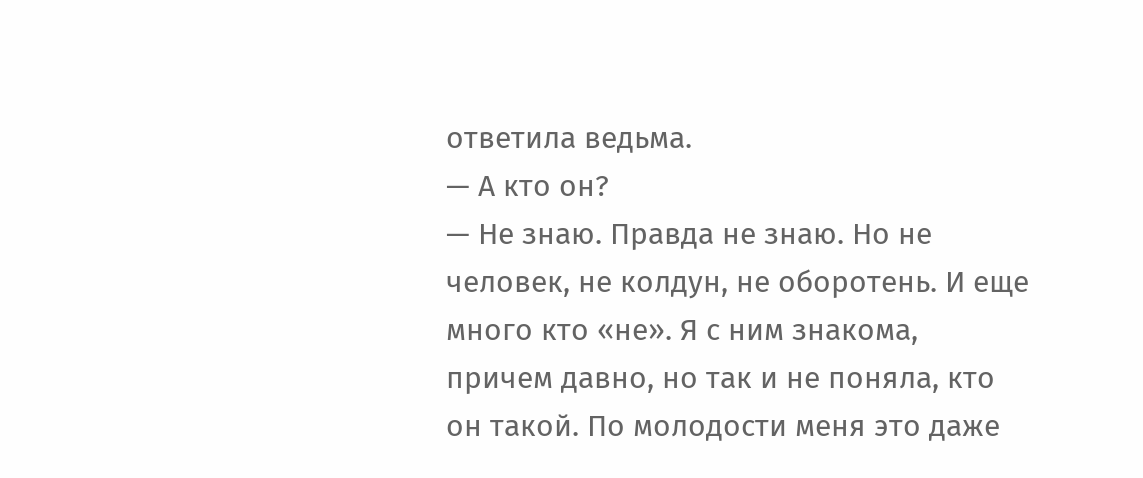ответила ведьма.
— А кто он?
— Не знаю. Правда не знаю. Но не человек, не колдун, не оборотень. И еще много кто «не». Я с ним знакома, причем давно, но так и не поняла, кто он такой. По молодости меня это даже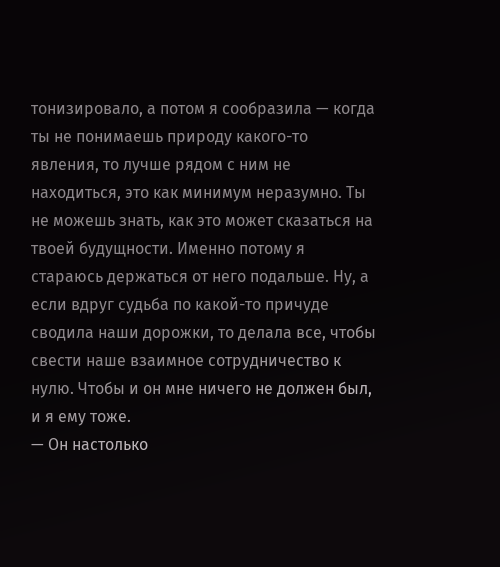тонизировало, а потом я сообразила — когда ты не понимаешь природу какого-то явления, то лучше рядом с ним не находиться, это как минимум неразумно. Ты не можешь знать, как это может сказаться на твоей будущности. Именно потому я стараюсь держаться от него подальше. Ну, а если вдруг судьба по какой-то причуде сводила наши дорожки, то делала все, чтобы свести наше взаимное сотрудничество к нулю. Чтобы и он мне ничего не должен был, и я ему тоже.
— Он настолько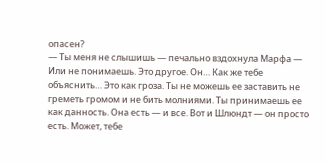опасен?
— Ты меня не слышишь — печально вздохнула Марфа — Или не понимаешь. Это другое. Он… Как же тебе объяснить… Это как гроза. Ты не можешь ее заставить не греметь громом и не бить молниями. Ты принимаешь ее как данность. Она есть — и все. Вот и Шлюндт — он просто есть. Может, тебе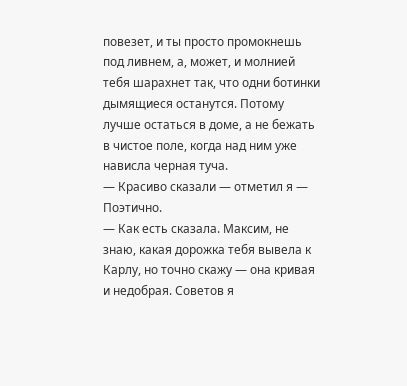повезет, и ты просто промокнешь под ливнем, а, может, и молнией тебя шарахнет так, что одни ботинки дымящиеся останутся. Потому лучше остаться в доме, а не бежать в чистое поле, когда над ним уже нависла черная туча.
— Красиво сказали — отметил я — Поэтично.
— Как есть сказала. Максим, не знаю, какая дорожка тебя вывела к Карлу, но точно скажу — она кривая и недобрая. Советов я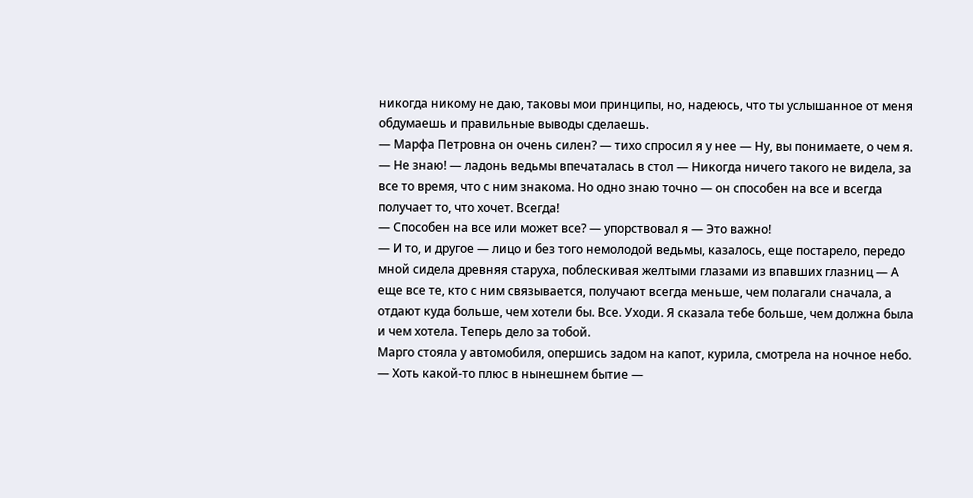никогда никому не даю, таковы мои принципы, но, надеюсь, что ты услышанное от меня обдумаешь и правильные выводы сделаешь.
— Марфа Петровна он очень силен? — тихо спросил я у нее — Ну, вы понимаете, о чем я.
— Не знаю! — ладонь ведьмы впечаталась в стол — Никогда ничего такого не видела, за все то время, что с ним знакома. Но одно знаю точно — он способен на все и всегда получает то, что хочет. Всегда!
— Способен на все или может все? — упорствовал я — Это важно!
— И то, и другое — лицо и без того немолодой ведьмы, казалось, еще постарело, передо мной сидела древняя старуха, поблескивая желтыми глазами из впавших глазниц — А еще все те, кто с ним связывается, получают всегда меньше, чем полагали сначала, а отдают куда больше, чем хотели бы. Все. Уходи. Я сказала тебе больше, чем должна была и чем хотела. Теперь дело за тобой.
Марго стояла у автомобиля, опершись задом на капот, курила, смотрела на ночное небо.
— Хоть какой-то плюс в нынешнем бытие —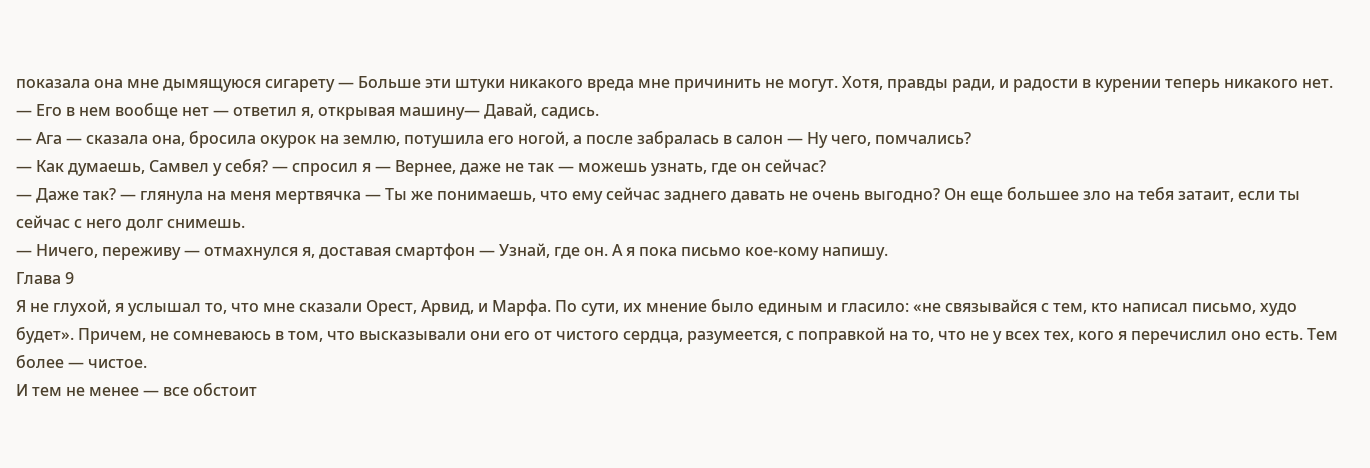показала она мне дымящуюся сигарету — Больше эти штуки никакого вреда мне причинить не могут. Хотя, правды ради, и радости в курении теперь никакого нет.
— Его в нем вообще нет — ответил я, открывая машину— Давай, садись.
— Ага — сказала она, бросила окурок на землю, потушила его ногой, а после забралась в салон — Ну чего, помчались?
— Как думаешь, Самвел у себя? — спросил я — Вернее, даже не так — можешь узнать, где он сейчас?
— Даже так? — глянула на меня мертвячка — Ты же понимаешь, что ему сейчас заднего давать не очень выгодно? Он еще большее зло на тебя затаит, если ты сейчас с него долг снимешь.
— Ничего, переживу — отмахнулся я, доставая смартфон — Узнай, где он. А я пока письмо кое-кому напишу.
Глава 9
Я не глухой, я услышал то, что мне сказали Орест, Арвид, и Марфа. По сути, их мнение было единым и гласило: «не связывайся с тем, кто написал письмо, худо будет». Причем, не сомневаюсь в том, что высказывали они его от чистого сердца, разумеется, с поправкой на то, что не у всех тех, кого я перечислил оно есть. Тем более — чистое.
И тем не менее — все обстоит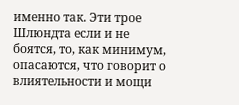именно так. Эти трое Шлюндта если и не боятся, то, как минимум, опасаются, что говорит о влиятельности и мощи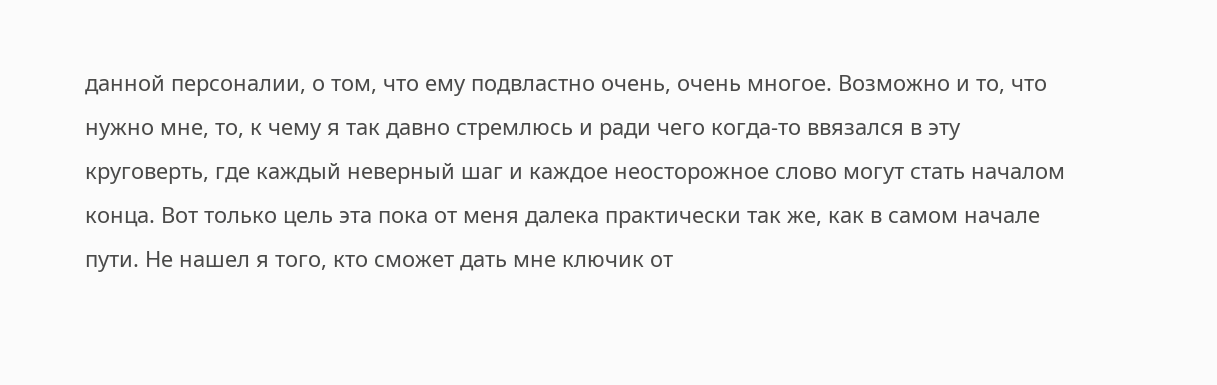данной персоналии, о том, что ему подвластно очень, очень многое. Возможно и то, что нужно мне, то, к чему я так давно стремлюсь и ради чего когда-то ввязался в эту круговерть, где каждый неверный шаг и каждое неосторожное слово могут стать началом конца. Вот только цель эта пока от меня далека практически так же, как в самом начале пути. Не нашел я того, кто сможет дать мне ключик от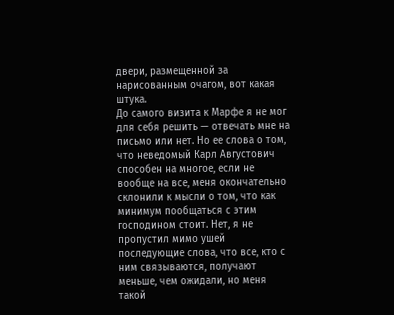двери, размещенной за нарисованным очагом, вот какая штука.
До самого визита к Марфе я не мог для себя решить — отвечать мне на письмо или нет. Но ее слова о том, что неведомый Карл Августович способен на многое, если не вообще на все, меня окончательно склонили к мысли о том, что как минимум пообщаться с этим господином стоит. Нет, я не пропустил мимо ушей последующие слова, что все, кто с ним связываются, получают меньше, чем ожидали, но меня такой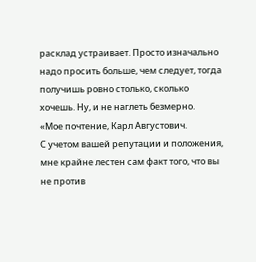расклад устраивает. Просто изначально надо просить больше, чем следует, тогда получишь ровно столько, сколько хочешь. Ну, и не наглеть безмерно.
«Мое почтение, Карл Августович.
С учетом вашей репутации и положения, мне крайне лестен сам факт того, что вы не против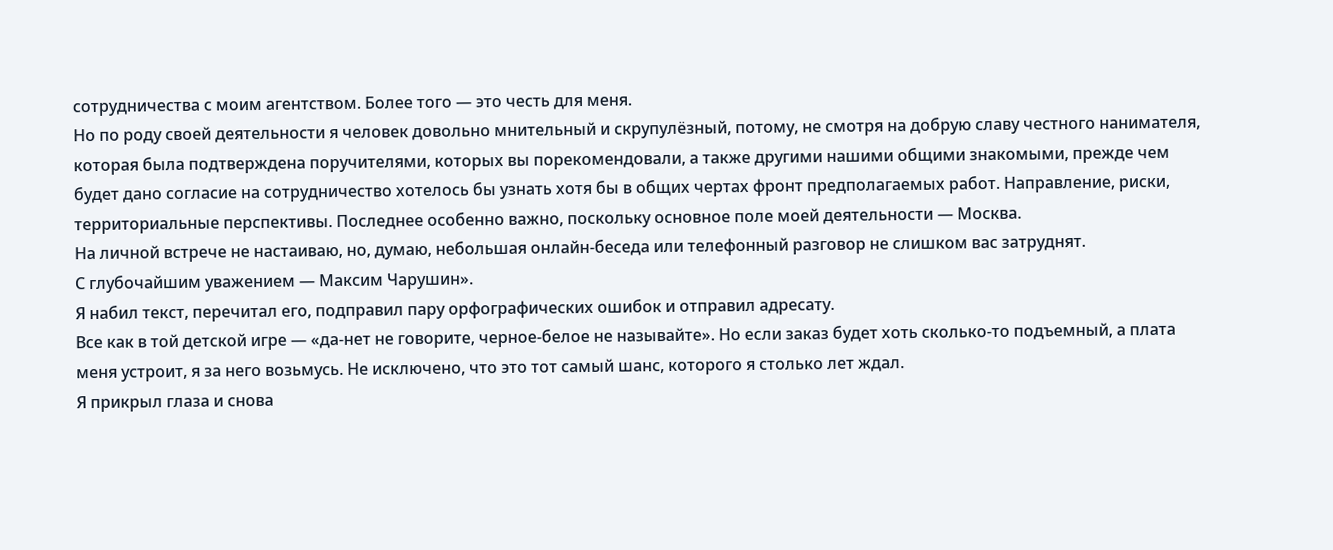сотрудничества с моим агентством. Более того — это честь для меня.
Но по роду своей деятельности я человек довольно мнительный и скрупулёзный, потому, не смотря на добрую славу честного нанимателя, которая была подтверждена поручителями, которых вы порекомендовали, а также другими нашими общими знакомыми, прежде чем будет дано согласие на сотрудничество хотелось бы узнать хотя бы в общих чертах фронт предполагаемых работ. Направление, риски, территориальные перспективы. Последнее особенно важно, поскольку основное поле моей деятельности — Москва.
На личной встрече не настаиваю, но, думаю, небольшая онлайн-беседа или телефонный разговор не слишком вас затруднят.
С глубочайшим уважением — Максим Чарушин».
Я набил текст, перечитал его, подправил пару орфографических ошибок и отправил адресату.
Все как в той детской игре — «да-нет не говорите, черное-белое не называйте». Но если заказ будет хоть сколько-то подъемный, а плата меня устроит, я за него возьмусь. Не исключено, что это тот самый шанс, которого я столько лет ждал.
Я прикрыл глаза и снова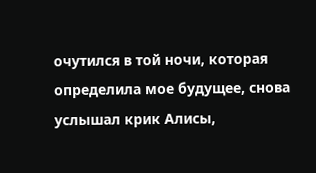очутился в той ночи, которая определила мое будущее, снова услышал крик Алисы,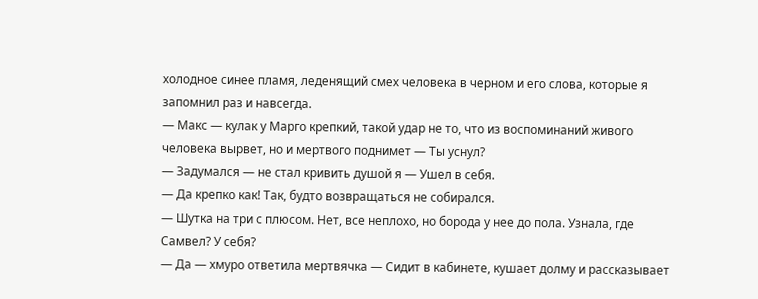холодное синее пламя, леденящий смех человека в черном и его слова, которые я запомнил раз и навсегда.
— Макс — кулак у Марго крепкий, такой удар не то, что из воспоминаний живого человека вырвет, но и мертвого поднимет — Ты уснул?
— Задумался — не стал кривить душой я — Ушел в себя.
— Да крепко как! Так, будто возвращаться не собирался.
— Шутка на три с плюсом. Нет, все неплохо, но борода у нее до пола. Узнала, где Самвел? У себя?
— Да — хмуро ответила мертвячка — Сидит в кабинете, кушает долму и рассказывает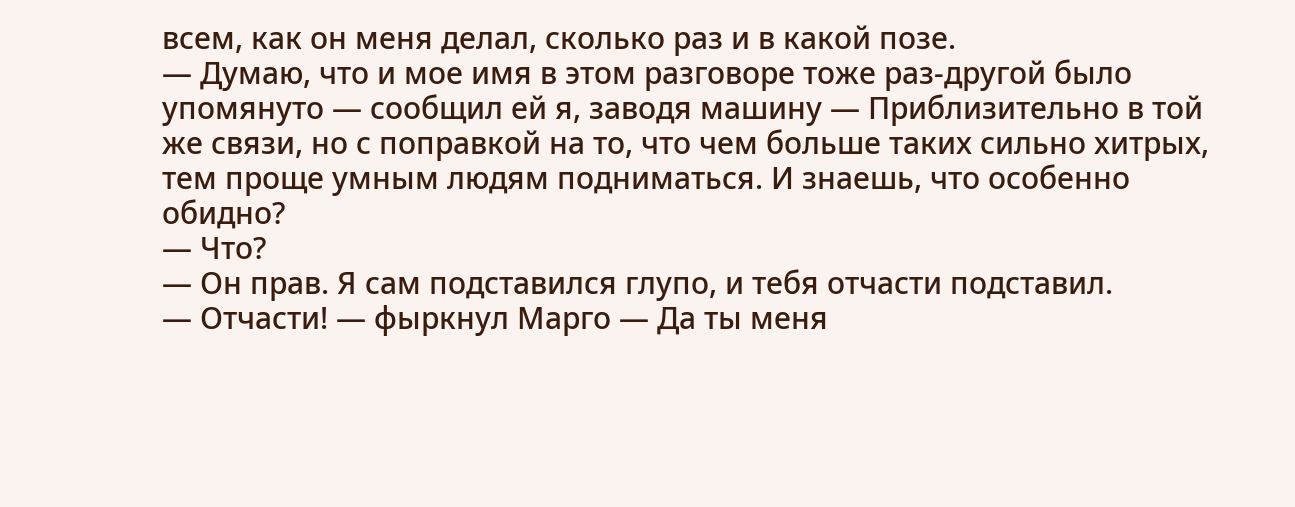всем, как он меня делал, сколько раз и в какой позе.
— Думаю, что и мое имя в этом разговоре тоже раз-другой было упомянуто — сообщил ей я, заводя машину — Приблизительно в той же связи, но с поправкой на то, что чем больше таких сильно хитрых, тем проще умным людям подниматься. И знаешь, что особенно обидно?
— Что?
— Он прав. Я сам подставился глупо, и тебя отчасти подставил.
— Отчасти! — фыркнул Марго — Да ты меня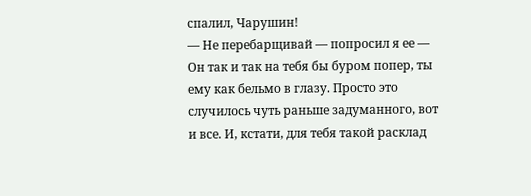спалил, Чарушин!
— Не перебарщивай — попросил я ее — Он так и так на тебя бы буром попер, ты ему как бельмо в глазу. Просто это случилось чуть раньше задуманного, вот и все. И, кстати, для тебя такой расклад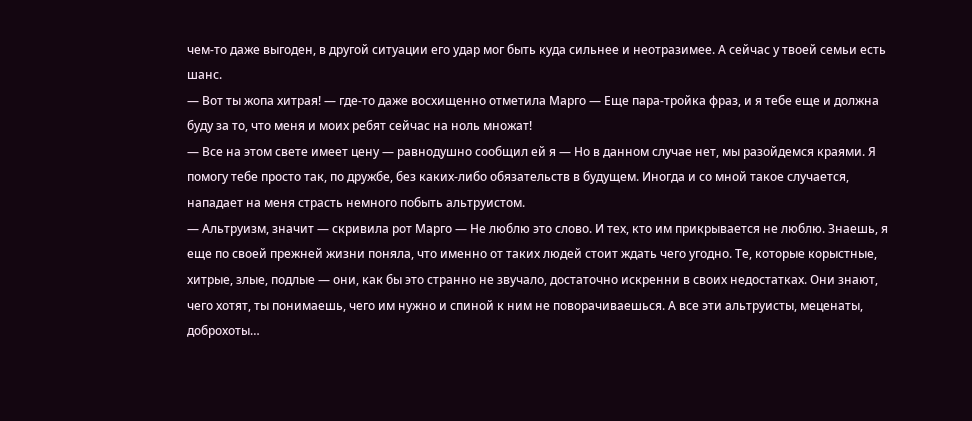чем-то даже выгоден, в другой ситуации его удар мог быть куда сильнее и неотразимее. А сейчас у твоей семьи есть шанс.
— Вот ты жопа хитрая! — где-то даже восхищенно отметила Марго — Еще пара-тройка фраз, и я тебе еще и должна буду за то, что меня и моих ребят сейчас на ноль множат!
— Все на этом свете имеет цену — равнодушно сообщил ей я — Но в данном случае нет, мы разойдемся краями. Я помогу тебе просто так, по дружбе, без каких-либо обязательств в будущем. Иногда и со мной такое случается, нападает на меня страсть немного побыть альтруистом.
— Альтруизм, значит — скривила рот Марго — Не люблю это слово. И тех, кто им прикрывается не люблю. Знаешь, я еще по своей прежней жизни поняла, что именно от таких людей стоит ждать чего угодно. Те, которые корыстные, хитрые, злые, подлые — они, как бы это странно не звучало, достаточно искренни в своих недостатках. Они знают, чего хотят, ты понимаешь, чего им нужно и спиной к ним не поворачиваешься. А все эти альтруисты, меценаты, доброхоты…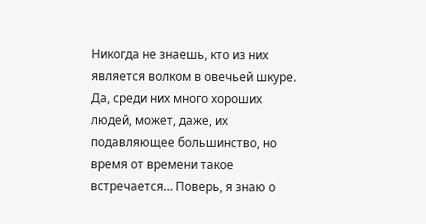Никогда не знаешь, кто из них является волком в овечьей шкуре. Да, среди них много хороших людей, может, даже, их подавляющее большинство, но время от времени такое встречается… Поверь, я знаю о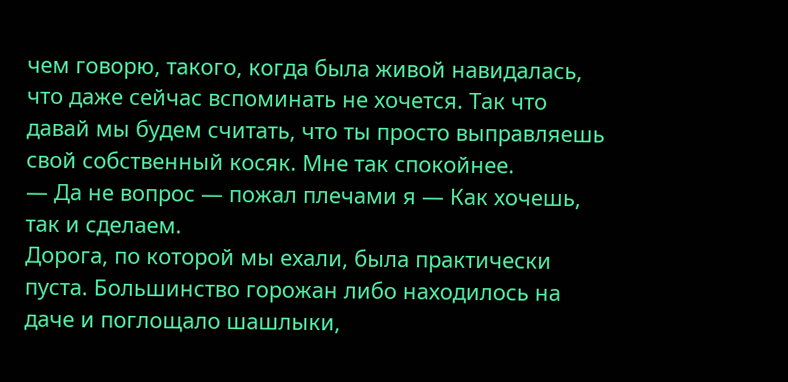чем говорю, такого, когда была живой навидалась, что даже сейчас вспоминать не хочется. Так что давай мы будем считать, что ты просто выправляешь свой собственный косяк. Мне так спокойнее.
— Да не вопрос — пожал плечами я — Как хочешь, так и сделаем.
Дорога, по которой мы ехали, была практически пуста. Большинство горожан либо находилось на даче и поглощало шашлыки,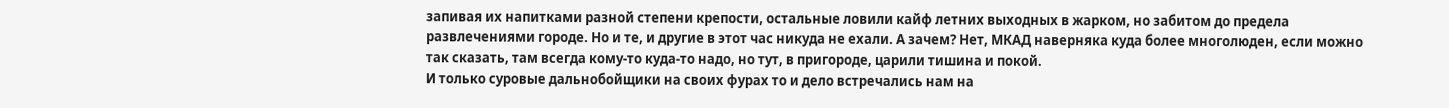запивая их напитками разной степени крепости, остальные ловили кайф летних выходных в жарком, но забитом до предела развлечениями городе. Но и те, и другие в этот час никуда не ехали. А зачем? Нет, МКАД наверняка куда более многолюден, если можно так сказать, там всегда кому-то куда-то надо, но тут, в пригороде, царили тишина и покой.
И только суровые дальнобойщики на своих фурах то и дело встречались нам на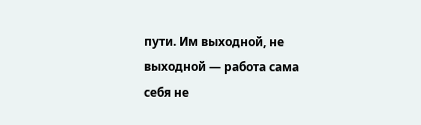пути. Им выходной, не выходной — работа сама себя не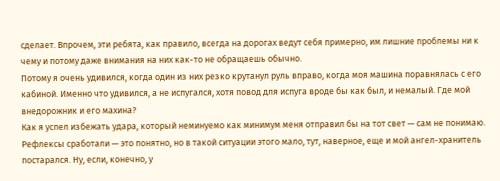сделает. Впрочем, эти ребята, как правило, всегда на дорогах ведут себя примерно, им лишние проблемы ни к чему и потому даже внимания на них как-то не обращаешь обычно.
Потому я очень удивился, когда один из них резко крутанул руль вправо, когда моя машина поравнялась с его кабиной. Именно что удивился, а не испугался, хотя повод для испуга вроде бы как был, и немалый. Где мой внедорожник и его махина?
Как я успел избежать удара, который неминуемо как минимум меня отправил бы на тот свет — сам не понимаю. Рефлексы сработали — это понятно, но в такой ситуации этого мало, тут, наверное, еще и мой ангел-хранитель постарался. Ну, если, конечно, у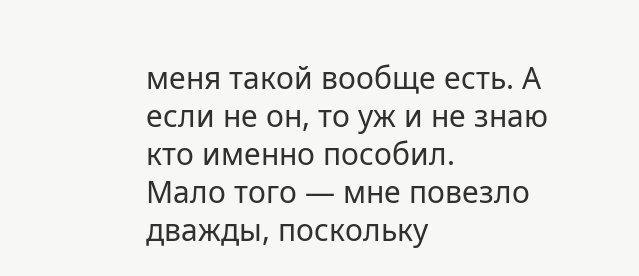меня такой вообще есть. А если не он, то уж и не знаю кто именно пособил.
Мало того — мне повезло дважды, поскольку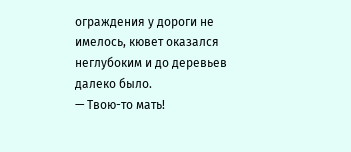ограждения у дороги не имелось, кювет оказался неглубоким и до деревьев далеко было.
— Твою-то мать!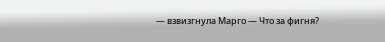— взвизгнула Марго — Что за фигня?